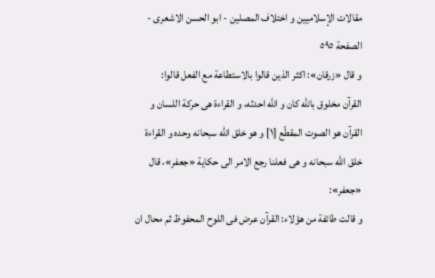مقالات الإسلاميين و اختلاف المصلين - ابو الحسن الاشعری - الصفحة ٥٩٥
و قال «زرقان»: اكثر الذين قالوا بالاستطاعة مع الفعل قالوا:
القرآن مخلوق باللّه كان و اللّه احدثه، و القراءة هى حركة اللسان و القرآن هو الصوت المقطّع [١] و هو خلق اللّه سبحانه وحده و القراءة خلق اللّه سبحانه و هى فعلنا رجع الامر الى حكاية «جعفر»، قال «جعفر»:
و قالت طائفة من هؤلاء: القرآن عرض فى اللوح المحفوظ ثم محال ان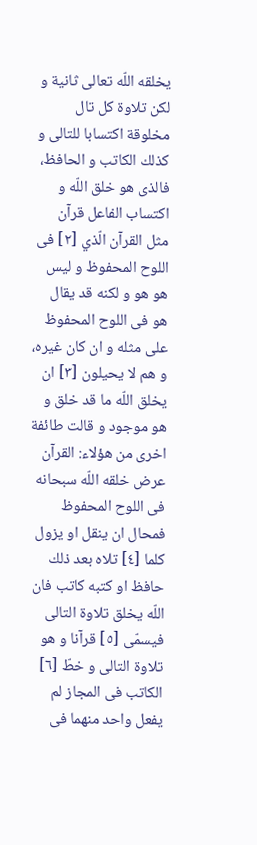يخلقه اللّه تعالى ثانية و لكن تلاوة كل تال مخلوقة اكتسابا للتالى و كذلك الكاتب و الحافظ، فالذى هو خلق اللّه و اكتساب الفاعل قرآن مثل القرآن الّذي [٢] فى اللوح المحفوظ و ليس هو هو و لكنه قد يقال هو فى اللوح المحفوظ على مثله و ان كان غيره، و هم لا يحيلون [٣] ان يخلق اللّه ما قد خلق و هو موجود و قالت طائفة اخرى من هؤلاء: القرآن عرض خلقه اللّه سبحانه فى اللوح المحفوظ فمحال ان ينقل او يزول كلما [٤] تلاه بعد ذلك حافظ او كتبه كاتب فان اللّه يخلق تلاوة التالى فيسمّى [٥] قرآنا و هو تلاوة التالى و خطّ [٦] الكاتب فى المجاز لم يفعل واحد منهما فى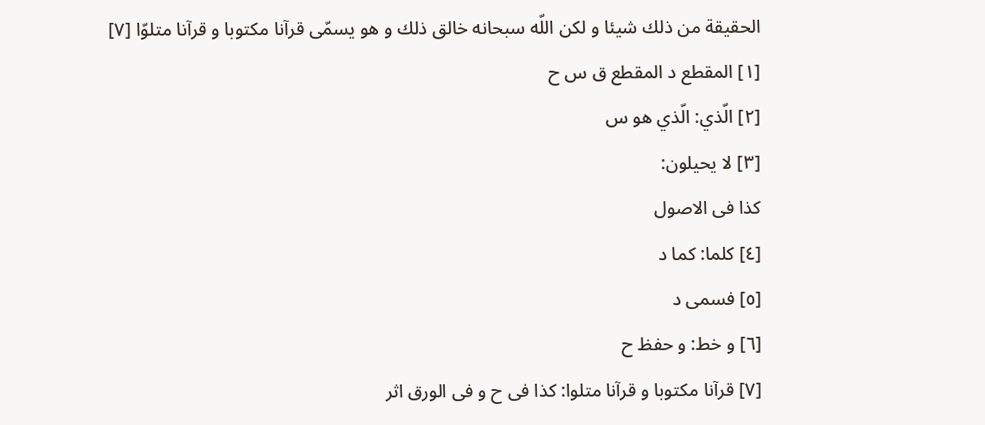الحقيقة من ذلك شيئا و لكن اللّه سبحانه خالق ذلك و هو يسمّى قرآنا مكتوبا و قرآنا متلوّا [٧]
[١] المقطع د المقطع ق س ح
[٢] الّذي: الّذي هو س
[٣] لا يحيلون:
كذا فى الاصول
[٤] كلما: كما د
[٥] فسمى د
[٦] و خط: و حفظ ح
[٧] قرآنا مكتوبا و قرآنا متلوا: كذا فى ح و فى الورق اثر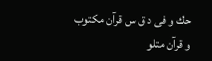حك و فى د ق س قرآن مكتوب و قرآن متلو